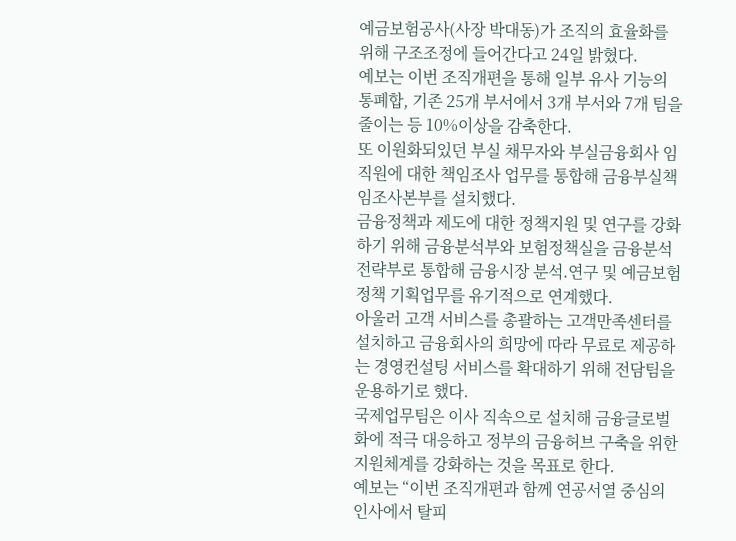예금보험공사(사장 박대동)가 조직의 효율화를 위해 구조조정에 들어간다고 24일 밝혔다.
예보는 이번 조직개편을 통해 일부 유사 기능의 통폐합, 기존 25개 부서에서 3개 부서와 7개 팀을 줄이는 등 10%이상을 감축한다.
또 이원화되있던 부실 채무자와 부실금융회사 임직원에 대한 책임조사 업무를 통합해 금융부실책임조사본부를 설치했다.
금융정책과 제도에 대한 정책지원 및 연구를 강화하기 위해 금융분석부와 보험정책실을 금융분석전략부로 통합해 금융시장 분석.연구 및 예금보험정책 기획업무를 유기적으로 연계했다.
아울러 고객 서비스를 총괄하는 고객만족센터를 설치하고 금융회사의 희망에 따라 무료로 제공하는 경영컨설팅 서비스를 확대하기 위해 전담팀을 운용하기로 했다.
국제업무팀은 이사 직속으로 설치해 금융글로벌화에 적극 대응하고 정부의 금융허브 구축을 위한 지원체계를 강화하는 것을 목표로 한다.
예보는 “이번 조직개편과 함께 연공서열 중심의 인사에서 탈피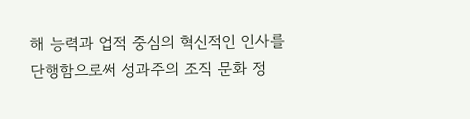해 능력과 업적 중심의 혁신적인 인사를 단행함으로써 성과주의 조직 문화 정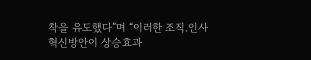착을 유도했다”며 “이러한 조직.인사 혁신방안이 상승효과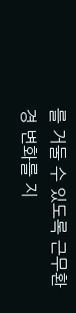를 거둘 수 있도록 근무환경 변화를 지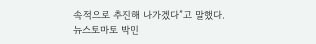속적으로 추진해 나가겠다”고 말했다.
뉴스토마토 박민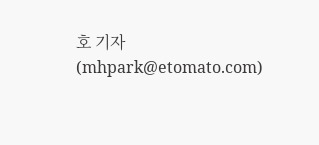호 기자(mhpark@etomato.com)